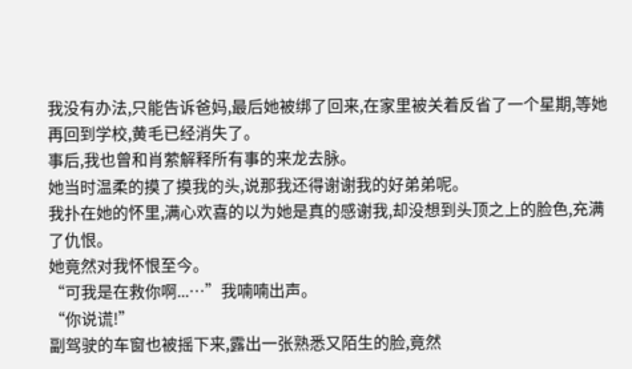我没有办法,只能告诉爸妈,最后她被绑了回来,在家里被关着反省了一个星期,等她再回到学校,黄毛已经消失了。
事后,我也曾和肖萦解释所有事的来龙去脉。
她当时温柔的摸了摸我的头,说那我还得谢谢我的好弟弟呢。
我扑在她的怀里,满心欢喜的以为她是真的感谢我,却没想到头顶之上的脸色,充满了仇恨。
她竟然对我怀恨至今。
“可我是在救你啊...…”我喃喃出声。
“你说谎!”
副驾驶的车窗也被摇下来,露出一张熟悉又陌生的脸,竟然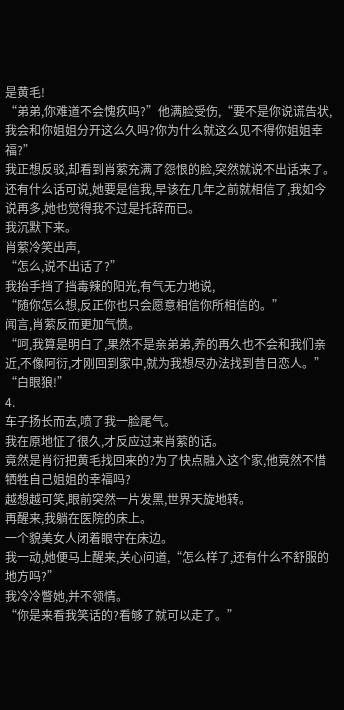是黄毛!
“弟弟,你难道不会愧疚吗?”他满脸受伤,“要不是你说谎告状,我会和你姐姐分开这么久吗?你为什么就这么见不得你姐姐幸福?”
我正想反驳,却看到肖萦充满了怨恨的脸,突然就说不出话来了。
还有什么话可说,她要是信我,早该在几年之前就相信了,我如今说再多,她也觉得我不过是托辞而已。
我沉默下来。
肖萦冷笑出声,
“怎么,说不出话了?”
我抬手挡了挡毒辣的阳光,有气无力地说,
“随你怎么想,反正你也只会愿意相信你所相信的。”
闻言,肖萦反而更加气愤。
“呵,我算是明白了,果然不是亲弟弟,养的再久也不会和我们亲近,不像阿衍,才刚回到家中,就为我想尽办法找到昔日恋人。”
“白眼狼!”
4.
车子扬长而去,喷了我一脸尾气。
我在原地怔了很久,才反应过来肖萦的话。
竟然是肖衍把黄毛找回来的?为了快点融入这个家,他竟然不惜牺牲自己姐姐的幸福吗?
越想越可笑,眼前突然一片发黑,世界天旋地转。
再醒来,我躺在医院的床上。
一个貌美女人闭着眼守在床边。
我一动,她便马上醒来,关心问道,“怎么样了,还有什么不舒服的地方吗?”
我冷冷瞥她,并不领情。
“你是来看我笑话的?看够了就可以走了。”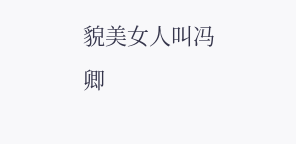貌美女人叫冯卿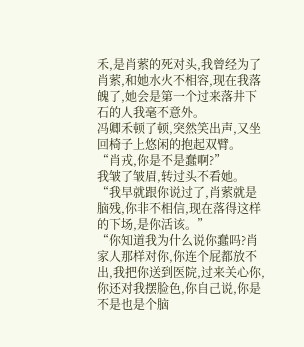禾,是肖萦的死对头,我曾经为了肖萦,和她水火不相容,现在我落魄了,她会是第一个过来落井下石的人我毫不意外。
冯卿禾顿了顿,突然笑出声,又坐回椅子上悠闲的抱起双臂。
“肖戎,你是不是蠢啊?”
我皱了皱眉,转过头不看她。
“我早就跟你说过了,肖萦就是脑残,你非不相信,现在落得这样的下场,是你活该。”
“你知道我为什么说你蠢吗?肖家人那样对你,你连个屁都放不出,我把你送到医院,过来关心你,你还对我摆脸色,你自己说,你是不是也是个脑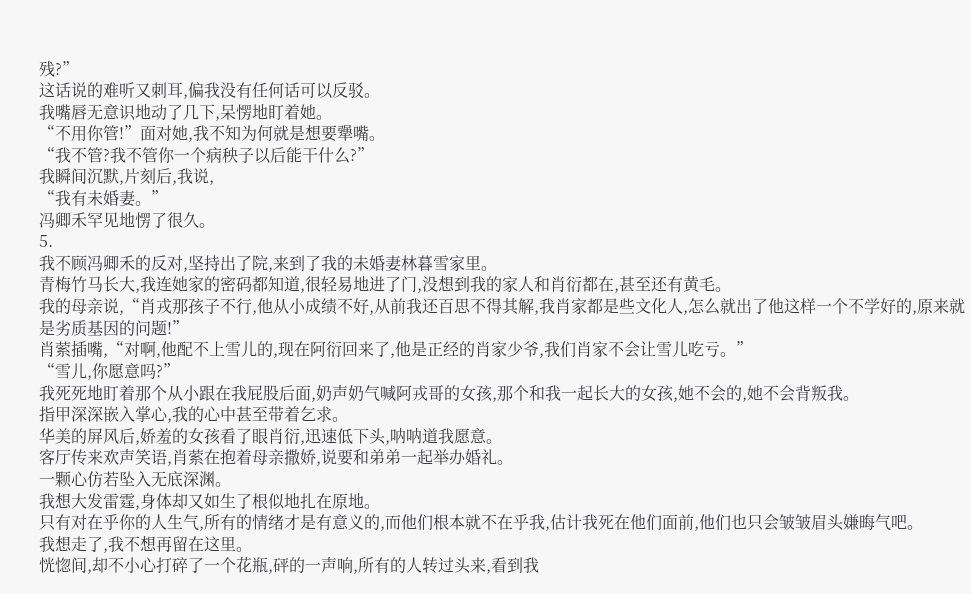残?”
这话说的难听又刺耳,偏我没有任何话可以反驳。
我嘴唇无意识地动了几下,呆愣地盯着她。
“不用你管!”面对她,我不知为何就是想要犟嘴。
“我不管?我不管你一个病秧子以后能干什么?”
我瞬间沉默,片刻后,我说,
“我有未婚妻。”
冯卿禾罕见地愣了很久。
5.
我不顾冯卿禾的反对,坚持出了院,来到了我的未婚妻林暮雪家里。
青梅竹马长大,我连她家的密码都知道,很轻易地进了门,没想到我的家人和肖衍都在,甚至还有黄毛。
我的母亲说,“肖戎那孩子不行,他从小成绩不好,从前我还百思不得其解,我肖家都是些文化人,怎么就出了他这样一个不学好的,原来就是劣质基因的问题!”
肖萦插嘴,“对啊,他配不上雪儿的,现在阿衍回来了,他是正经的肖家少爷,我们肖家不会让雪儿吃亏。”
“雪儿,你愿意吗?”
我死死地盯着那个从小跟在我屁股后面,奶声奶气喊阿戎哥的女孩,那个和我一起长大的女孩,她不会的,她不会背叛我。
指甲深深嵌入掌心,我的心中甚至带着乞求。
华美的屏风后,娇羞的女孩看了眼肖衍,迅速低下头,呐呐道我愿意。
客厅传来欢声笑语,肖萦在抱着母亲撒娇,说要和弟弟一起举办婚礼。
一颗心仿若坠入无底深渊。
我想大发雷霆,身体却又如生了根似地扎在原地。
只有对在乎你的人生气,所有的情绪才是有意义的,而他们根本就不在乎我,估计我死在他们面前,他们也只会皱皱眉头嫌晦气吧。
我想走了,我不想再留在这里。
恍惚间,却不小心打碎了一个花瓶,砰的一声响,所有的人转过头来,看到我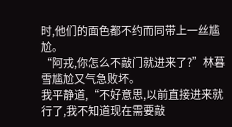时,他们的面色都不约而同带上一丝尴尬。
“阿戎,你怎么不敲门就进来了?”林暮雪尴尬又气急败坏。
我平静道,“不好意思,以前直接进来就行了,我不知道现在需要敲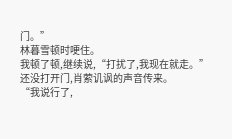门。”
林暮雪顿时哽住。
我顿了顿,继续说,“打扰了,我现在就走。”
还没打开门,肖萦讥讽的声音传来。
“我说行了,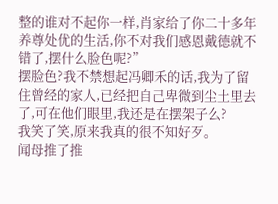整的谁对不起你一样,肖家给了你二十多年养尊处优的生活,你不对我们感恩戴德就不错了,摆什么脸色呢?”
摆脸色?我不禁想起冯卿禾的话,我为了留住曾经的家人,已经把自己卑微到尘土里去了,可在他们眼里,我还是在摆架子么?
我笑了笑,原来我真的很不知好歹。
闻母推了推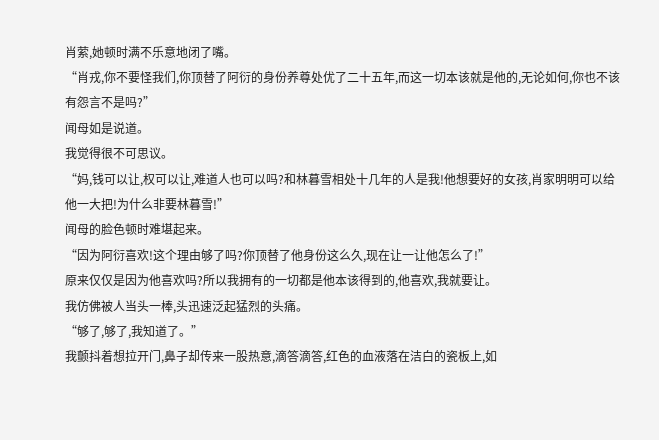肖萦,她顿时满不乐意地闭了嘴。
“肖戎,你不要怪我们,你顶替了阿衍的身份养尊处优了二十五年,而这一切本该就是他的,无论如何,你也不该有怨言不是吗?”
闻母如是说道。
我觉得很不可思议。
“妈,钱可以让,权可以让,难道人也可以吗?和林暮雪相处十几年的人是我!他想要好的女孩,肖家明明可以给他一大把!为什么非要林暮雪!”
闻母的脸色顿时难堪起来。
“因为阿衍喜欢!这个理由够了吗?你顶替了他身份这么久,现在让一让他怎么了!”
原来仅仅是因为他喜欢吗?所以我拥有的一切都是他本该得到的,他喜欢,我就要让。
我仿佛被人当头一棒,头迅速泛起猛烈的头痛。
“够了,够了,我知道了。”
我颤抖着想拉开门,鼻子却传来一股热意,滴答滴答,红色的血液落在洁白的瓷板上,如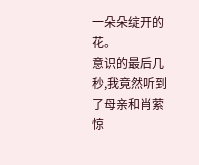一朵朵绽开的花。
意识的最后几秒,我竟然听到了母亲和肖萦惊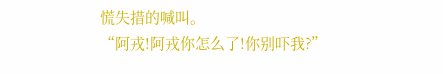慌失措的喊叫。
“阿戎!阿戎你怎么了!你别吓我?”